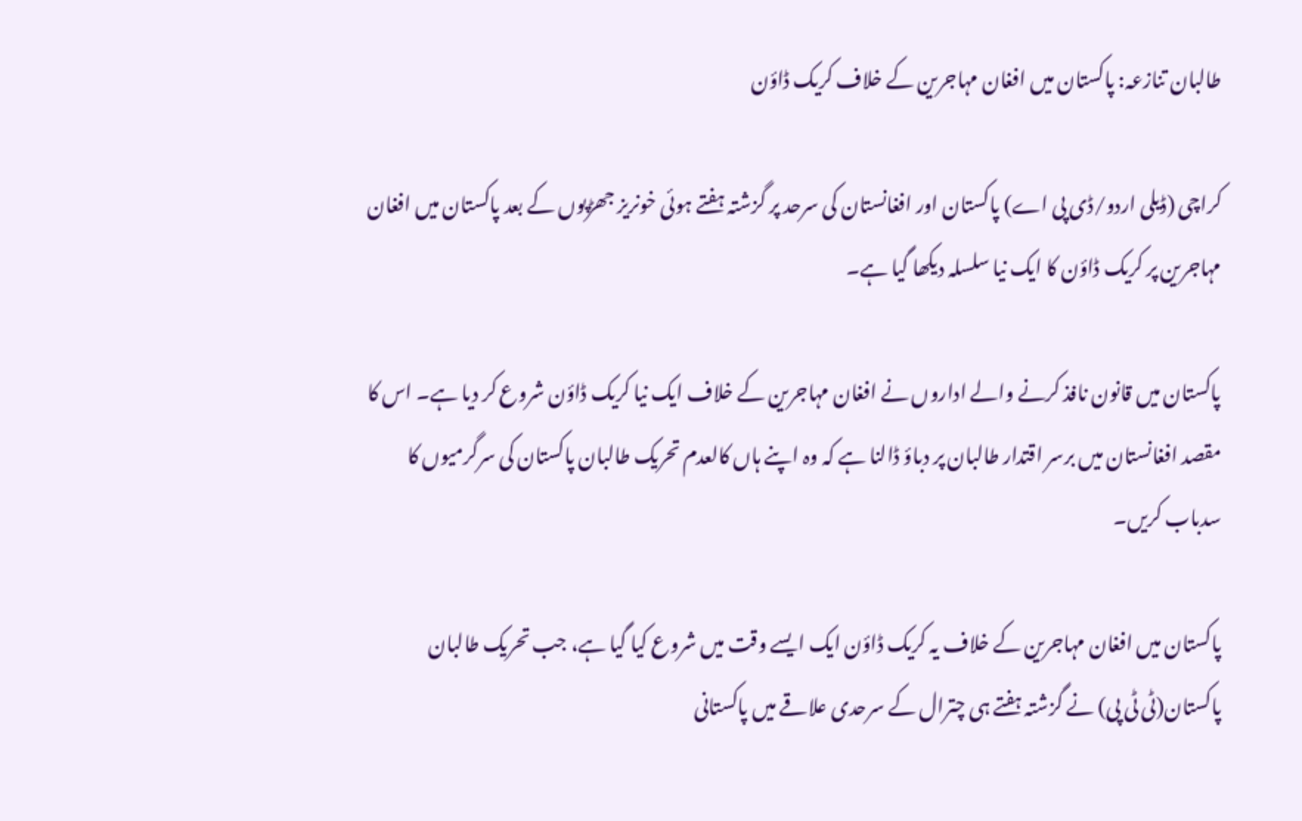طالبان تنازعہ: پاکستان میں افغان مہاجرین کے خلاف کریک ڈاؤن

کراچی (ڈیلی اردو/ڈی پی اے) پاکستان اور افغانستان کی سرحد پر گزشتہ ہفتے ہوئی خونریز جھڑپوں کے بعد پاکستان میں افغان مہاجرین پر کریک ڈاؤن کا ایک نیا سلسلہ دیکھا گیا ہے۔

پاکستان میں قانون نافذ کرنے والے اداروں نے افغان مہاجرین کے خلاف ایک نیا کریک ڈاؤن شروع کر دیا ہے۔ اس کا مقصد افغانستان میں برسر اقتدار طالبان پر دباؤ ڈالنا ہے کہ وہ اپنے ہاں کالعدم تحریک طالبان پاکستان کی سرگرمیوں کا سدباب کریں۔

پاکستان میں افغان مہاجرین کے خلاف یہ کریک ڈاؤن ایک ایسے وقت میں شروع کیا گیا ہے، جب تحریک طالبان پاکستان(ٹی ٹی پی) نے گزشتہ ہفتے ہی چترال کے سرحدی علاقے میں پاکستانی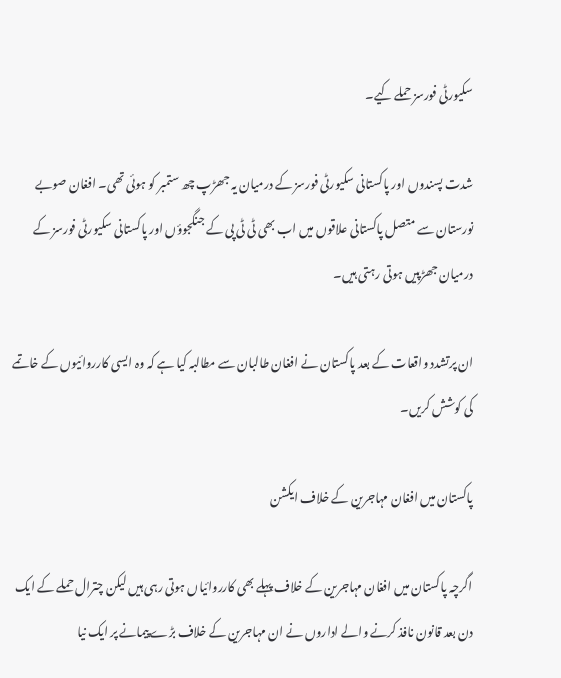سکیورٹی فورسز حملے کیے۔

شدت پسندوں اور پاکستانی سکیورٹی فورسز کے درمیان یہ جھڑپ چھ ستمبر کو ہوئی تھی۔ افغان صوبے نورستان سے متصل پاکستانی علاقوں میں اب بھی ٹی ٹی پی کے جنگجوؤں اور پاکستانی سکیورٹی فورسز کے درمیان جھڑپیں ہوتی رہتی ہیں۔

ان پرتشدد واقعات کے بعد پاکستان نے افغان طالبان سے مطالبہ کیا ہے کہ وہ ایسی کارروائیوں کے خاتمے کی کوشش کریں۔

پاکستان میں افغان مہاجرین کے خلاف ایکشن

اگرچہ پاکستان میں افغان مہاجرین کے خلاف پہلے بھی کارروائیاں ہوتی رہی ہیں لیکن چترال حملے کے ایک دن بعد قانون نافذ کرنے والے اداروں نے ان مہاجرین کے خلاف بڑے پیمانے پر ایک نیا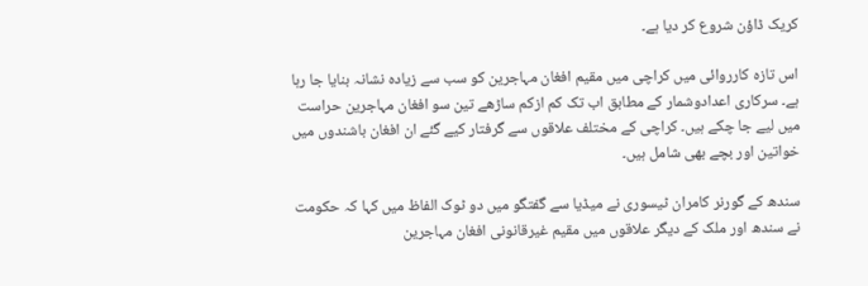کریک ڈاؤن شروع کر دیا ہے۔

اس تازہ کارروائی میں کراچی میں مقیم افغان مہاجرین کو سب سے زیادہ نشانہ بنایا جا رہا ہے۔ سرکاری اعدادوشمار کے مطابق اب تک کم ازکم ساڑھے تین سو افغان مہاجرین حراست میں لیے جا چکے ہیں۔ کراچی کے مختلف علاقوں سے گرفتار کیے گئے ان افغان باشندوں میں خواتین اور بچے بھی شامل ہیں۔

سندھ کے گورنر کامران ٹیسوری نے میڈیا سے گفتگو میں دو ٹوک الفاظ میں کہا کہ حکومت نے سندھ اور ملک کے دیگر علاقوں میں مقیم غیرقانونی افغان مہاجرین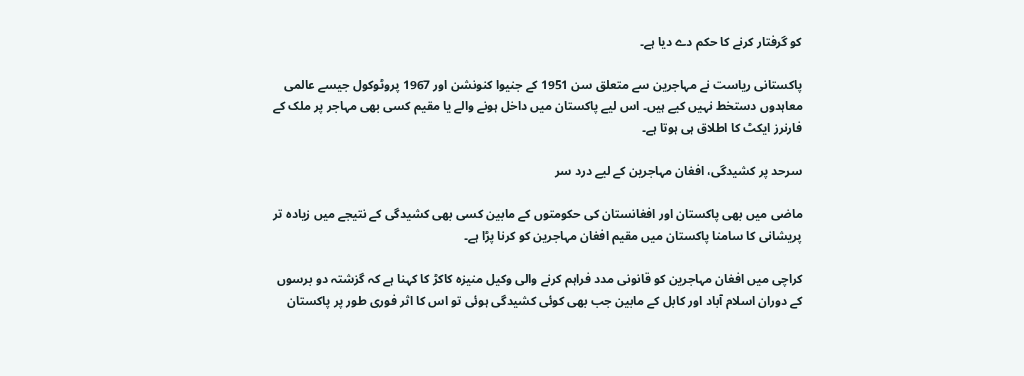کو گرفتار کرنے کا حکم دے دیا ہے۔

پاکستانی ریاست نے مہاجرین سے متعلق سن 1951 کے جنیوا کنونشن اور 1967 پروٹوکول جیسے عالمی معاہدوں دستخط نہیں کیے ہیں۔ اس لیے پاکستان میں داخل ہونے والے یا مقیم کسی بھی مہاجر پر ملک کے فارنرز ایکٹ کا اطلاق ہی ہوتا ہے۔

سرحد پر کشیدگی، افغان مہاجرین کے لیے درد سر

ماضی میں بھی پاکستان اور افغانستان کی حکومتوں کے مابین کسی بھی کشیدگی کے نتیجے میں زیادہ تر پریشانی کا سامنا پاکستان میں مقیم افغان مہاجرین کو کرنا پڑا ہے۔

کراچی میں افغان مہاجرین کو قانونی مدد فراہم کرنے والی وکیل منیزہ کاکڑ کا کہنا ہے کہ گزشتہ دو برسوں کے دوران اسلام آباد اور کابل کے مابین جب بھی کوئی کشیدگی ہوئی تو اس کا اثر فوری طور پر پاکستان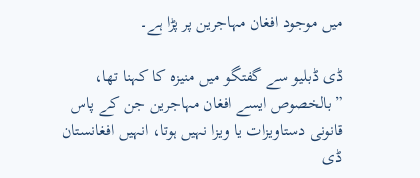میں موجود افغان مہاجرین پر پڑا ہے۔

ڈی ڈبلیو سے گفتگو میں منیزہ کا کہنا تھا، ”بالخصوص ایسے افغان مہاجرین جن کے پاس قانونی دستاویزات یا ویزا نہیں ہوتا، انہیں افغانستان ڈی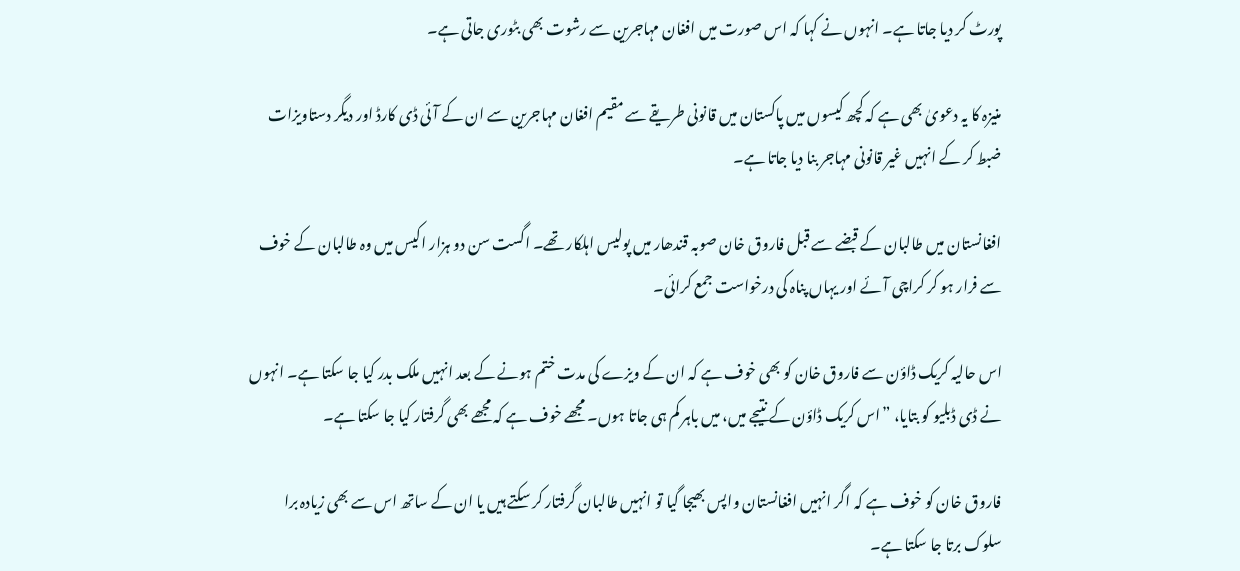پورٹ کر دیا جاتا ہے۔ انہوں نے کہا کہ اس صورت میں افغان مہاجرین سے رشوت بھی بٹوری جاتی ہے۔

منیزہ کا یہ دعویٰ بھی ہے کہ کچھ کیسوں میں پاکستان میں قانونی طریقے سے مقیم افغان مہاجرین سے ان کے آئی ڈی کارڈ اور دیگر دستاویزات ضبط کر کے انہیں غیر قانونی مہاجر بنا دیا جاتا ہے۔

افغانستان میں طالبان کے قبضے سے قبل فاروق خان صوبہ قندھار میں پولیس اہلکار تھے۔ اگست سن دو ہزار اکیس میں وہ طالبان کے خوف سے فرار ہو کر کراچی آئے اور یہاں پناہ کی درخواست جمع کرائی۔

اس حالیہ کریک ڈاؤن سے فاروق خان کو بھی خوف ہے کہ ان کے ویزے کی مدت ختم ہونے کے بعد انہیں ملک بدر کیا جا سکتا ہے۔ انہوں نے ڈی ڈبلیو کو بتایا، ”اس کریک ڈاؤن کے نتیجے میں، میں باہر کم ہی جاتا ہوں۔ مجھے خوف ہے کہ مجھے بھی گرفتار کیا جا سکتا ہے۔

فاروق خان کو خوف ہے کہ اگر انہیں افغانستان واپس بھیجا گیا تو انہیں طالبان گرفتار کر سکتے ہیں یا ان کے ساتھ اس سے بھی زیادہ برا سلوک برتا جا سکتا ہے۔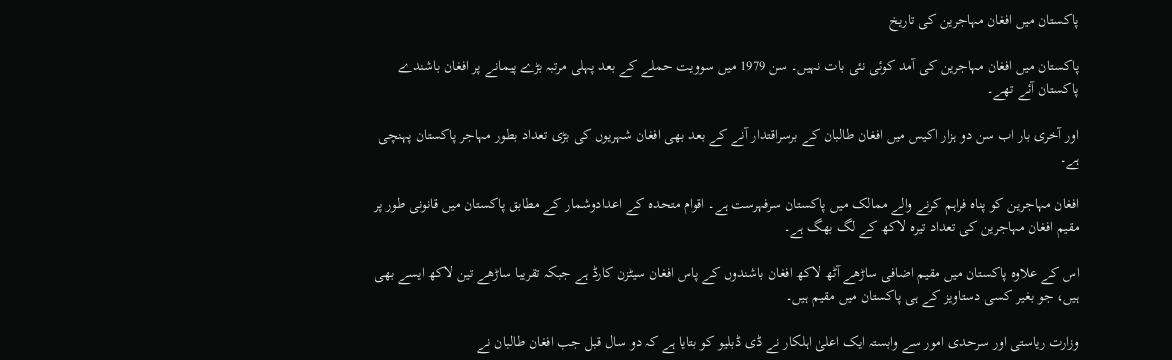پاکستان میں افغان مہاجرین کی تاریخ

پاکستان میں افغان مہاجرین کی آمد کوئی نئی بات نہیں۔ سن 1979 میں سوویت حملے کے بعد پہلی مرتبہ بڑے پیمانے پر افغان باشندے پاکستان آئے تھے۔

اور آخری بار اب سن دو ہزار اکیس میں افغان طالبان کے برسراقتدار آنے کے بعد بھی افغان شہریوں کی بڑی تعداد بطور مہاجر پاکستان پہنچی ہے۔

افغان مہاجرین کو پناہ فراہم کرنے والے ممالک میں پاکستان سرفہرست ہے۔ اقوام متحدہ کے اعدادوشمار کے مطابق پاکستان میں قانونی طور پر مقیم افغان مہاجرین کی تعداد تیرہ لاکھ کے لگ بھگ ہے۔

اس کے علاوہ پاکستان میں مقیم اضافی ساڑھے آٹھ لاکھ افغان باشندوں کے پاس افغان سیٹزن کارڈ ہے جبکہ تقریبا ساڑھے تین لاکھ ایسے بھی ہیں، جو بغیر کسی دستاویز کے ہی پاکستان میں مقیم ہیں۔

وزارت ریاستی اور سرحدی امور سے وابستہ ایک اعلیٰ اہلکار نے ڈی ڈبلیو کو بتایا ہے کہ دو سال قبل جب افغان طالبان نے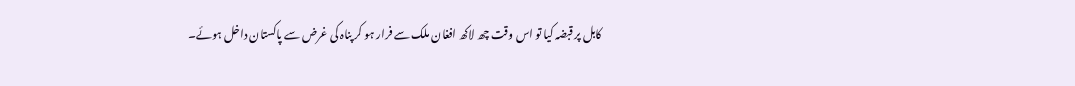کابل پر قبضہ کیا تو اس وقت چھ لاکھ افغان ملک سے فرار ہو کر پناہ کی غرض سے پاکستان داخل ہوئے۔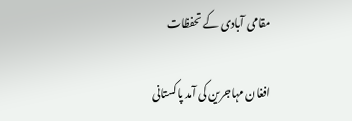مقامی آبادی کے تحفظات

افغان مہاجرین کی آمد پاکستانی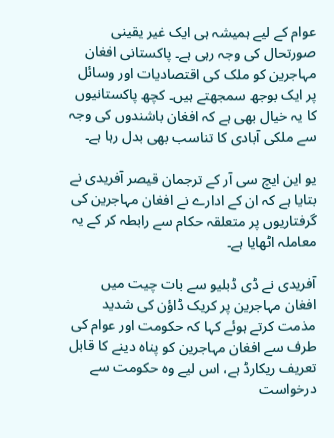عوام کے لیے ہمیشہ ہی ایک غیر یقینی صورتحال کی وجہ رہی ہے۔ پاکستانی افغان مہاجرین کو ملک کی اقتصادیات اور وسائل پر ایک بوجھ سمجھتے ہیں۔ کچھ پاکستانیوں کا یہ خیال بھی ہے کہ افغان باشندوں کی وجہ سے ملکی آبادی کا تناسب بھی بدل رہا ہے۔

یو این ایچ سی آر کے ترجمان قیصر آفریدی نے بتایا ہے کہ ان کے ادارے نے افغان مہاجرین کی گرفتاریوں پر متعلقہ حکام سے رابطہ کر کے یہ معاملہ اٹھایا ہے۔

آفریدی نے ڈی ڈبلیو سے بات چیت میں افغان مہاجرین پر کریک ڈاؤن کی شدید مذمت کرتے ہوئے کہا کہ حکومت اور عوام کی طرف سے افغان مہاجرین کو پناہ دینے کا قابل تعریف ریکارڈ ہے، اس لیے وہ حکومت سے درخواست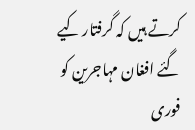کرتے ہیں کہ گرفتار کیے گئے افغان مہاجرین کو فوری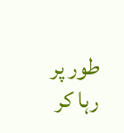طور پر رہا کر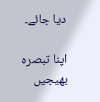دیا جائے۔

اپنا تبصرہ بھیجیں